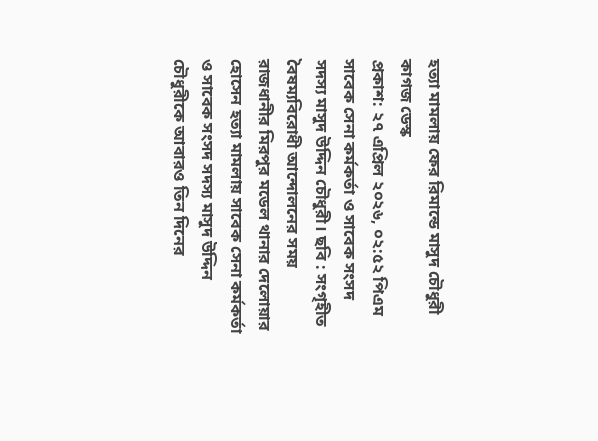হত্যা মামলায় ফের রিমান্ডে মাসুদ চৌধুরী
কাগজ ডেস্ক
প্রকাশ: ২৭ এপ্রিল ২০২৬, ০২:৫২ পিএম
সাবেক সেনা কর্মকর্তা ও সাবেক সংসদ সদস্য মাসুদ উদ্দিন চৌধুরী। ছবি : সংগৃহীত
বৈষম্যবিরোধী আন্দোলনের সময় রাজধানীর মিরপুর মডেল থানার দেলোয়ার হোসেন হত্যা মামলায় সাবেক সেনা কর্মকর্তা ও সাবেক সংসদ সদস্য মাসুদ উদ্দিন চৌধুরীকে আবারও তিন দিনের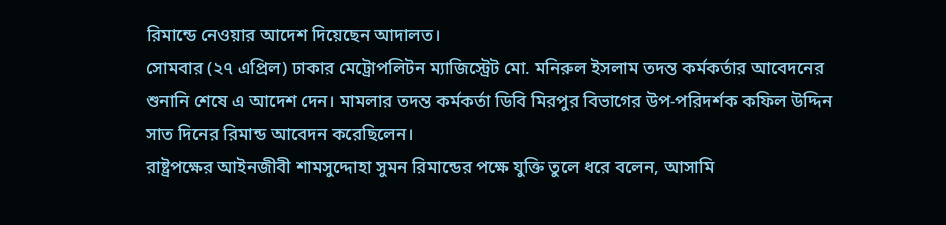রিমান্ডে নেওয়ার আদেশ দিয়েছেন আদালত।
সোমবার (২৭ এপ্রিল) ঢাকার মেট্রোপলিটন ম্যাজিস্ট্রেট মো. মনিরুল ইসলাম তদন্ত কর্মকর্তার আবেদনের শুনানি শেষে এ আদেশ দেন। মামলার তদন্ত কর্মকর্তা ডিবি মিরপুর বিভাগের উপ-পরিদর্শক কফিল উদ্দিন সাত দিনের রিমান্ড আবেদন করেছিলেন।
রাষ্ট্রপক্ষের আইনজীবী শামসুদ্দোহা সুমন রিমান্ডের পক্ষে যুক্তি তুলে ধরে বলেন, আসামি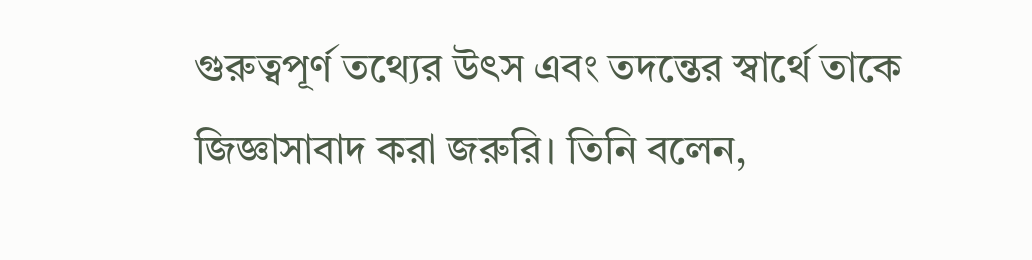গুরুত্বপূর্ণ তথ্যের উৎস এবং তদন্তের স্বার্থে তাকে জিজ্ঞাসাবাদ করা জরুরি। তিনি বলেন,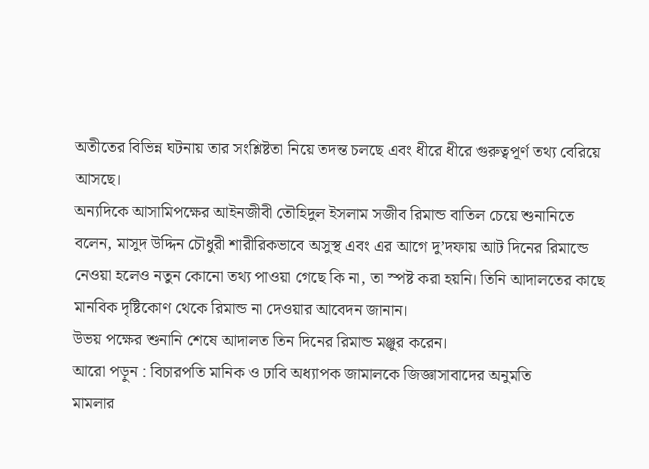অতীতের বিভিন্ন ঘটনায় তার সংশ্লিষ্টতা নিয়ে তদন্ত চলছে এবং ধীরে ধীরে গুরুত্বপূর্ণ তথ্য বেরিয়ে আসছে।
অন্যদিকে আসামিপক্ষের আইনজীবী তৌহিদুল ইসলাম সজীব রিমান্ড বাতিল চেয়ে শুনানিতে বলেন, মাসুদ উদ্দিন চৌধুরী শারীরিকভাবে অসুস্থ এবং এর আগে দু’দফায় আট দিনের রিমান্ডে নেওয়া হলেও নতুন কোনো তথ্য পাওয়া গেছে কি না, তা স্পষ্ট করা হয়নি। তিনি আদালতের কাছে মানবিক দৃষ্টিকোণ থেকে রিমান্ড না দেওয়ার আবেদন জানান।
উভয় পক্ষের শুনানি শেষে আদালত তিন দিনের রিমান্ড মঞ্জুর করেন।
আরো পড়ুন : বিচারপতি মানিক ও ঢাবি অধ্যাপক জামালকে জিজ্ঞাসাবাদের অনুমতি
মামলার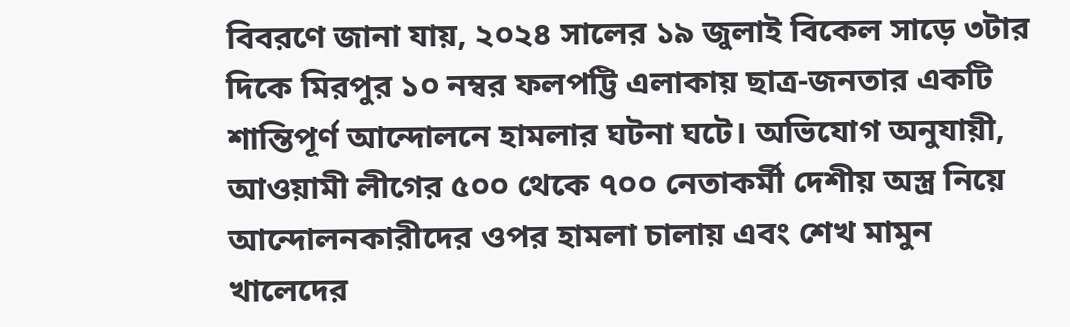বিবরণে জানা যায়, ২০২৪ সালের ১৯ জুলাই বিকেল সাড়ে ৩টার দিকে মিরপুর ১০ নম্বর ফলপট্টি এলাকায় ছাত্র-জনতার একটি শান্তিপূর্ণ আন্দোলনে হামলার ঘটনা ঘটে। অভিযোগ অনুযায়ী, আওয়ামী লীগের ৫০০ থেকে ৭০০ নেতাকর্মী দেশীয় অস্ত্র নিয়ে আন্দোলনকারীদের ওপর হামলা চালায় এবং শেখ মামুন খালেদের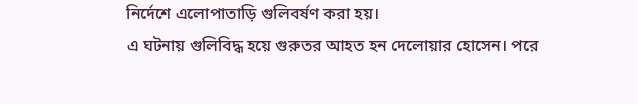নির্দেশে এলোপাতাড়ি গুলিবর্ষণ করা হয়।
এ ঘটনায় গুলিবিদ্ধ হয়ে গুরুতর আহত হন দেলোয়ার হোসেন। পরে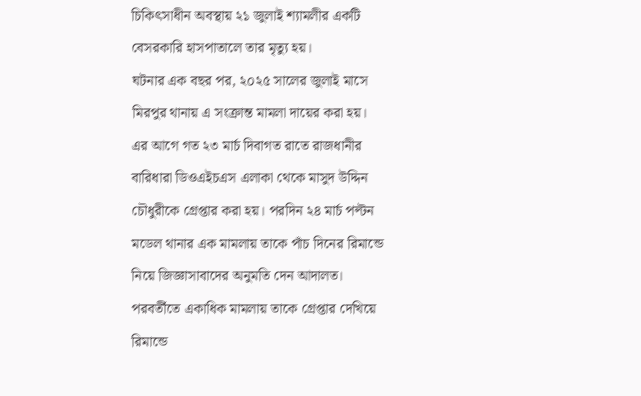চিকিৎসাধীন অবস্থায় ২১ জুলাই শ্যামলীর একটি বেসরকারি হাসপাতালে তার মৃত্যু হয়।
ঘটনার এক বছর পর, ২০২৫ সালের জুলাই মাসে মিরপুর থানায় এ সংক্রান্ত মামলা দায়ের করা হয়।
এর আগে গত ২৩ মার্চ দিবাগত রাতে রাজধানীর বারিধারা ডিওএইচএস এলাকা থেকে মাসুদ উদ্দিন চৌধুরীকে গ্রেপ্তার করা হয়। পরদিন ২৪ মার্চ পল্টন মডেল থানার এক মামলায় তাকে পাঁচ দিনের রিমান্ডে নিয়ে জিজ্ঞাসাবাদের অনুমতি দেন আদালত। পরবর্তীতে একাধিক মামলায় তাকে গ্রেপ্তার দেখিয়ে রিমান্ডে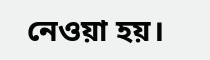নেওয়া হয়।